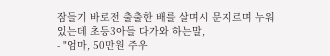잠들기 바로전 출출한 배를 살며시 문지르며 누워있는데 초등3아들 다가와 하는말,
- "엄마, 50만원 주우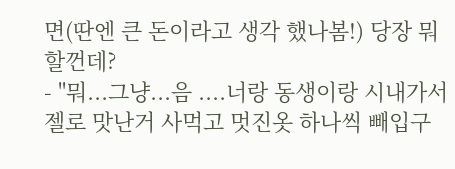면(딴엔 큰 돈이라고 생각 했나봄!) 당장 뭐할껀데?
- "뭐...그냥...음 ....너랑 동생이랑 시내가서 젤로 맛난거 사먹고 멋진옷 하나씩 빼입구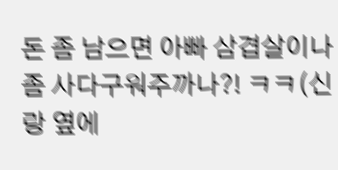돈 좀 남으면 아빠 삼겹살이나 좀 사다구워주까나?! ㅋㅋ(신랑 옆에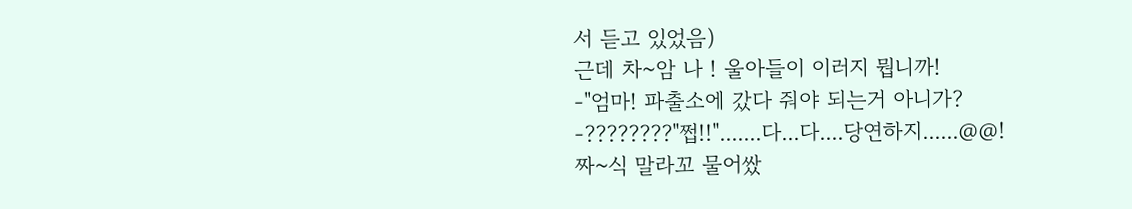서 듣고 있었음)
근데 차~암 나 ! 울아들이 이러지 뭡니까!
-"엄마! 파출소에 갔다 줘야 되는거 아니가?
-????????"쩝!!".......다...다....당연하지......@@!
짜~식 말라꼬 물어쌌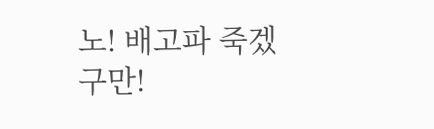노! 배고파 죽겠구만!